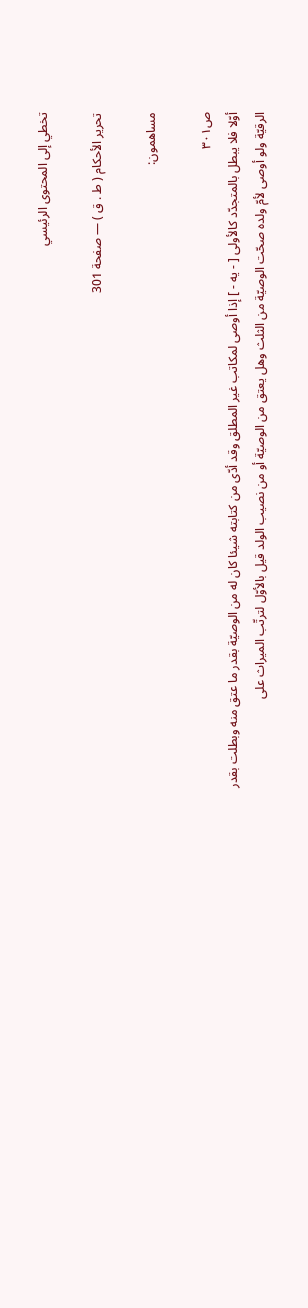تخطي إلى المحتوى الرئيسي

تحرير الأحكام ( ط . ق ) — صفحة 301

مساهمون:

ص٣٠١
أوّلا فلا يبطل بالمتجدّد كالأولى [ - يه - ] إذا أوصى لمكاتب غير المطلق وقد أدّى من كتابته شيئا كان له من الوصيّة بقدر ما عتق منه وبطلت بقدر الرقيّة ولو أوصى لأمّ ولده صحّت الوصيّة من الثلث وهل يعتق من الوصيّة أو من نصيب الولد قيل بالأوّل لترتّب الميراث على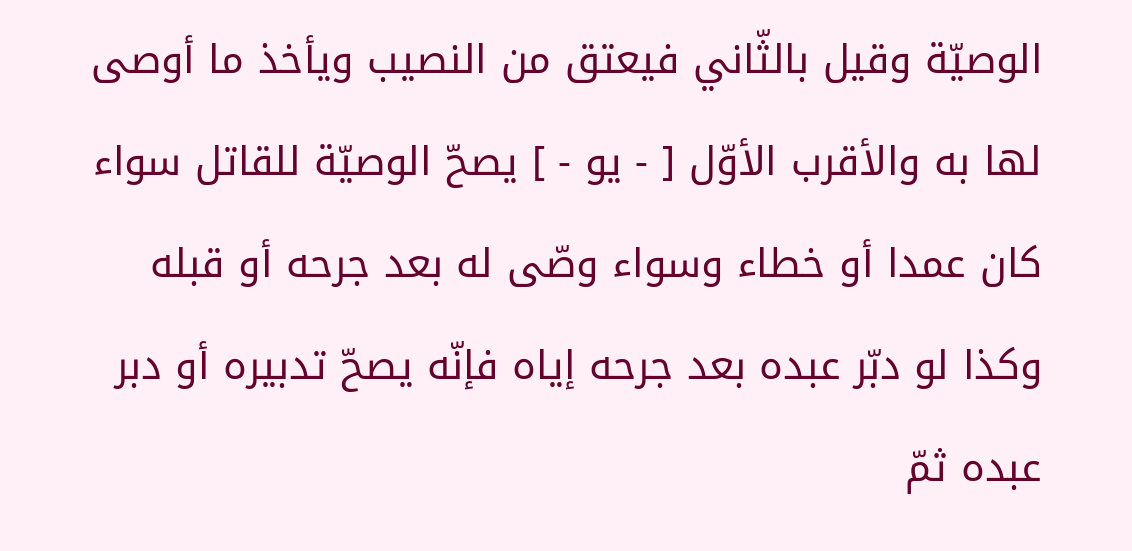الوصيّة وقيل بالثّاني فيعتق من النصيب ويأخذ ما أوصى لها به والأقرب الأوّل [ - يو - ] يصحّ الوصيّة للقاتل سواء كان عمدا أو خطاء وسواء وصّى له بعد جرحه أو قبله وكذا لو دبّر عبده بعد جرحه إياه فإنّه يصحّ تدبيره أو دبر عبده ثمّ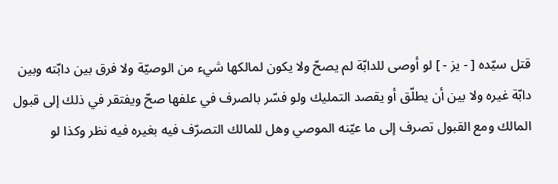قتل سيّده [ - يز - ] لو أوصى للدابّة لم يصحّ ولا يكون لمالكها شيء من الوصيّة ولا فرق بين دابّته وبين دابّة غيره ولا بين أن يطلّق أو يقصد التمليك ولو فسّر بالصرف في علفها صحّ ويفتقر في ذلك إلى قبول المالك ومع القبول تصرف إلى ما عيّنه الموصي وهل للمالك التصرّف فيه بغيره فيه نظر وكذا لو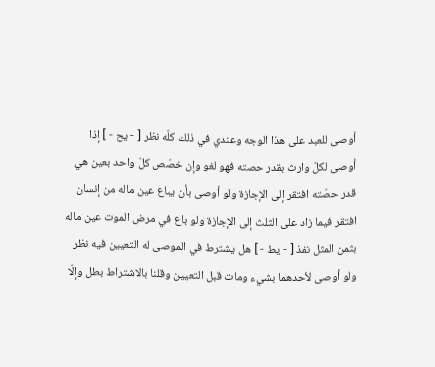أوصى للعبد على هذا الوجه وعندي في ذلك كلّه نظر [ - يح - ] إذا أوصى لكلّ وارث بقدر حصته فهو لغو وإن خصّص كلّ واحد بعين هي قدر حصّته افتقر إلى الإجازة ولو أوصى بأن يباع عين ماله من إنسان افتقر فيما زاد على الثلث إلى الإجازة ولو باع في مرض الموت عين ماله بثمن المثل نفذ [ - يط - ] هل يشترط في الموصى له التعيين فيه نظر ولو أوصى لأحدهما بشيء ومات قبل التعيين وقلنا بالاشتراط بطل وإلّا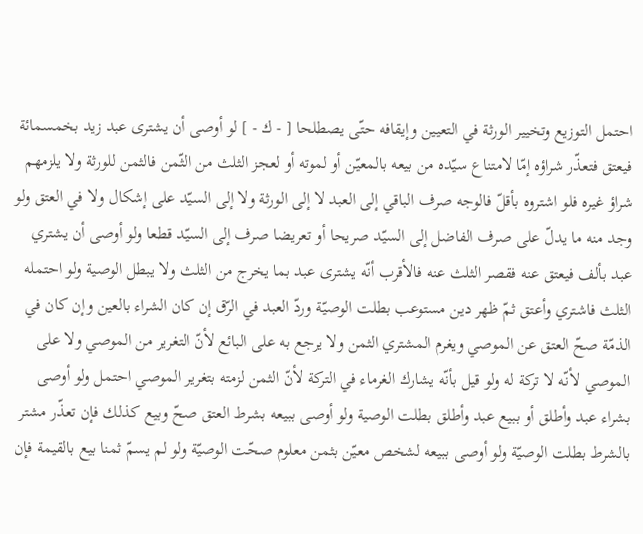احتمل التوزيع وتخيير الورثة في التعيين وإيقافه حتّى يصطلحا [ - ك - ] لو أوصى أن يشترى عبد زيد بخمسمائة فيعتق فتعذّر شراؤه إمّا لامتناع سيّده من بيعه بالمعيّن أو لموته أو لعجز الثلث من الثّمن فالثمن للورثة ولا يلزمهم شراؤ غيره فلو اشتروه بأقلّ فالوجه صرف الباقي إلى العبد لا إلى الورثة ولا إلى السيّد على إشكال ولا في العتق ولو وجد منه ما يدلّ على صرف الفاضل إلى السيّد صريحا أو تعريضا صرف إلى السيّد قطعا ولو أوصى أن يشتري عبد بألف فيعتق عنه فقصر الثلث عنه فالأقرب أنّه يشترى عبد بما يخرج من الثلث ولا يبطل الوصية ولو احتمله الثلث فاشتري وأعتق ثمّ ظهر دين مستوعب بطلت الوصيّة وردّ العبد في الرّق إن كان الشراء بالعين وإن كان في الذمّة صحّ العتق عن الموصي ويغرم المشتري الثمن ولا يرجع به على البائع لأنّ التغرير من الموصي ولا على الموصي لأنّه لا تركة له ولو قيل بأنّه يشارك الغرماء في التركة لأنّ الثمن لزمته بتغرير الموصي احتمل ولو أوصى بشراء عبد وأطلق أو ببيع عبد وأطلق بطلت الوصية ولو أوصى ببيعه بشرط العتق صحّ وبيع كذلك فإن تعذّر مشتر بالشرط بطلت الوصيّة ولو أوصى ببيعه لشخص معيّن بثمن معلوم صحّت الوصيّة ولو لم يسمّ ثمنا بيع بالقيمة فإن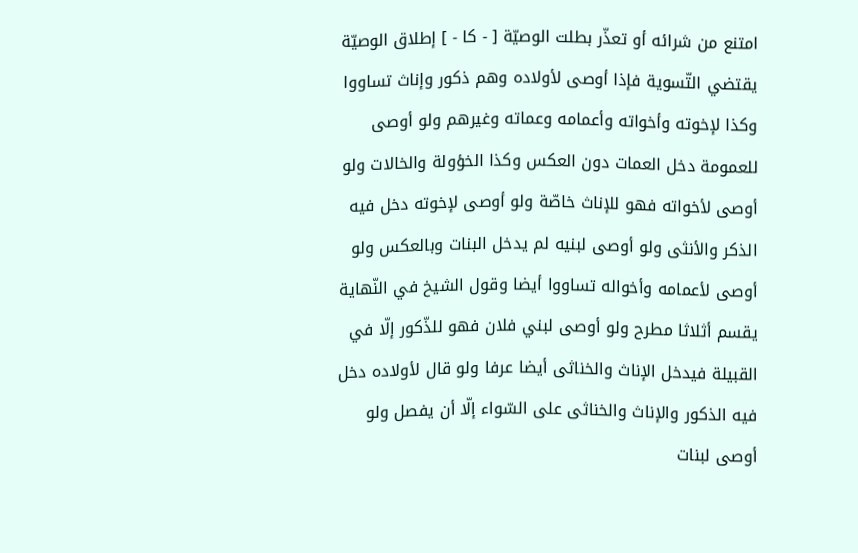امتنع من شرائه أو تعذّر بطلت الوصيّة [ - كا - ] إطلاق الوصيّة يقتضي التّسوية فإذا أوصى لأولاده وهم ذكور وإناث تساووا وكذا لإخوته وأخواته وأعمامه وعماته وغيرهم ولو أوصى للعمومة دخل العمات دون العكس وكذا الخؤولة والخالات ولو أوصى لأخواته فهو للإناث خاصّة ولو أوصى لإخوته دخل فيه الذكر والأنثى ولو أوصى لبنيه لم يدخل البنات وبالعكس ولو أوصى لأعمامه وأخواله تساووا أيضا وقول الشيخ في النّهاية يقسم أثلاثا مطرح ولو أوصى لبني فلان فهو للذّكور إلّا في القبيلة فيدخل الإناث والخناثى أيضا عرفا ولو قال لأولاده دخل فيه الذكور والإناث والخناثى على السّواء إلّا أن يفصل ولو أوصى لبنات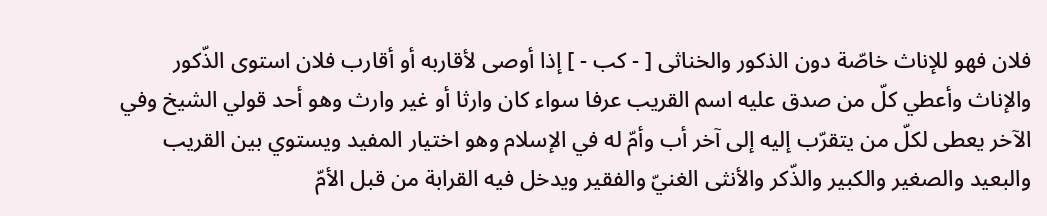فلان فهو للإناث خاصّة دون الذكور والخناثى [ - كب - ] إذا أوصى لأقاربه أو أقارب فلان استوى الذّكور والإناث وأعطي كلّ من صدق عليه اسم القريب عرفا سواء كان وارثا أو غير وارث وهو أحد قولي الشيخ وفي الآخر يعطى لكلّ من يتقرّب إليه إلى آخر أب وأمّ له في الإسلام وهو اختيار المفيد ويستوي بين القريب والبعيد والصغير والكبير والذّكر والأنثى الغنيّ والفقير ويدخل فيه القرابة من قبل الأمّ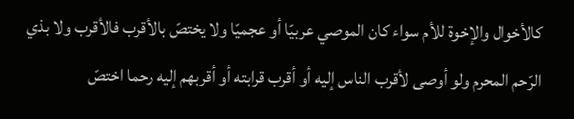كالأخوال والإخوة للأم سواء كان الموصي عربيّا أو عجميّا ولا يختصّ بالأقرب فالأقرب ولا بذي الرّحم المحرم ولو أوصى لأقرب الناس إليه أو أقرب قرابته أو أقربهم إليه رحما اختصّ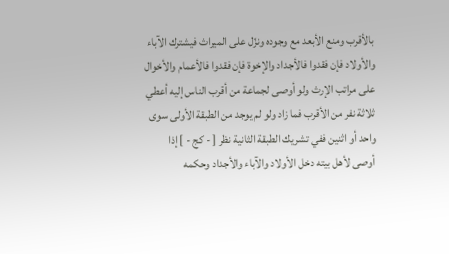بالأقرب ومنع الأبعد مع وجوده ونزّل على الميراث فيشترك الآباء والأولاد فإن فقدوا فالأجداد والإخوة فإن فقدوا فالأعمام والأخوال على مراتب الإرث ولو أوصى لجماعة من أقرب الناس إليه أعطي ثلاثة نفر من الأقرب فما زاد ولو لم يوجد من الطبقة الأولى سوى واحد أو اثنين ففي تشريك الطبقة الثانية نظر [ - كج - ] إذا أوصى لأهل بيته دخل الأولاد والآباء والأجداد وحكمه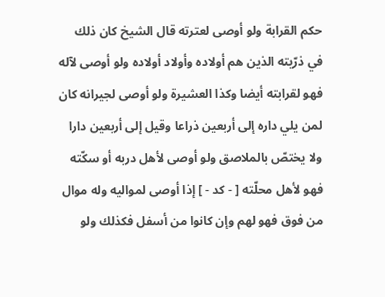حكم القرابة ولو أوصى لعترته قال الشيخ كان ذلك في ذرّيته الذين هم أولاده وأولاد أولاده ولو أوصى لآله فهو لقرابته أيضا وكذا العشيرة ولو أوصى لجيرانه كان لمن يلي داره إلى أربعين ذراعا وقيل إلى أربعين دارا ولا يختصّ بالملاصق ولو أوصى لأهل دربه أو سكّته فهو لأهل محلّته [ - كد - ] إذا أوصى لمواليه وله موال من فوق فهو لهم وإن كانوا من أسفل فكذلك ولو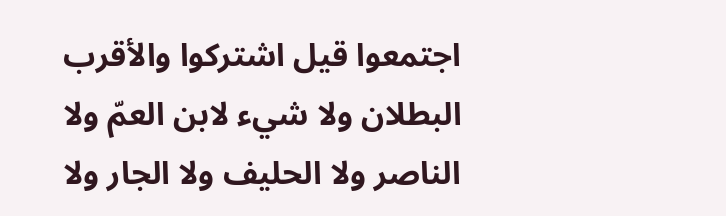اجتمعوا قيل اشتركوا والأقرب البطلان ولا شيء لابن العمّ ولا الناصر ولا الحليف ولا الجار ولا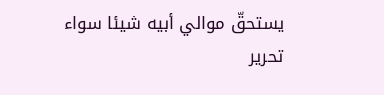يستحقّ موالي أبيه شيئا سواء
تحرير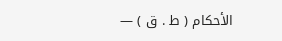الأحكام ( ط . ق ) —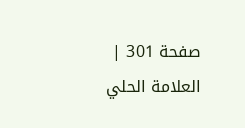صفحة 301 | العلامة الحلي